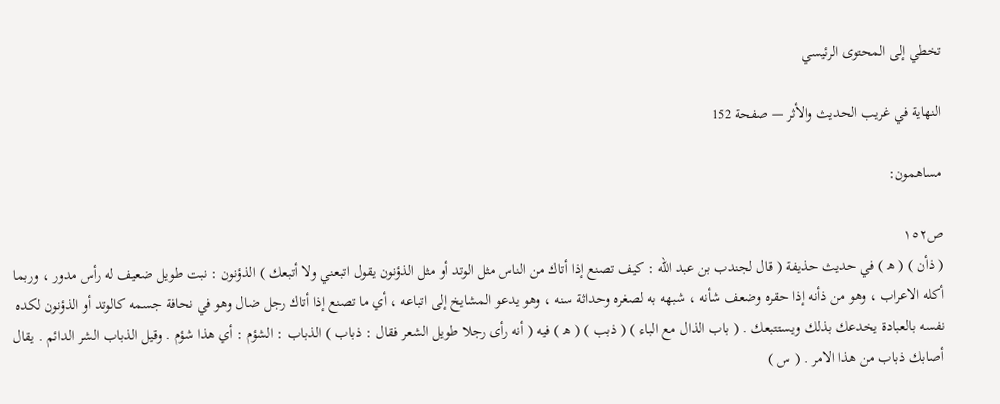تخطي إلى المحتوى الرئيسي

النهاية في غريب الحديث والأثر — صفحة 152

مساهمون:

ص١٥٢
( ذأن ) ( ه‍ ) في حديث حذيفة ( قال لجندب بن عبد الله : كيف تصنع إذا أتاك من الناس مثل الوتد أو مثل الذؤنون يقول اتبعني ولا أتبعك ) الذؤنون : نبت طويل ضعيف له رأس مدور ، وربما أكله الاعراب ، وهو من ذأنه إذا حقره وضعف شأنه ، شبهه به لصغره وحداثة سنه ، وهو يدعو المشايخ إلى اتباعه ، أي ما تصنع إذا أتاك رجل ضال وهو في نحافة جسمه كالوتد أو الذؤنون لكده نفسه بالعبادة يخدعك بذلك ويستتبعك . ( باب الذال مع الباء ) ( ذبب ) ( ه‍ ) فيه ( أنه رأى رجلا طويل الشعر فقال : ذباب ) الذباب : الشؤم : أي هذا شؤم . وقيل الذباب الشر الدائم . يقال أصابك ذباب من هذا الامر . ( س )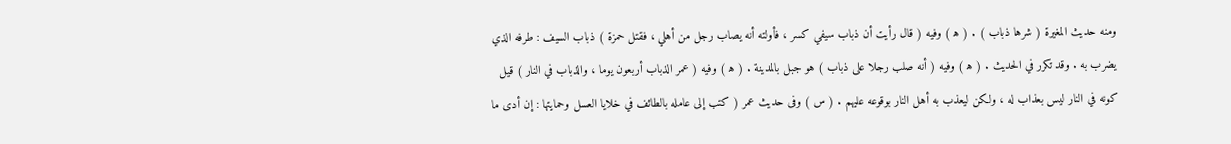ومنه حديث المغيرة ( شرها ذباب ) . ( ه‍ ) وفيه ( قال رأيت أن ذباب سيفي كسر ، فأولته أنه يصاب رجل من أهلي ، فقتل حمزة ) ذباب السيف : طرفه الذي يضرب به . وقد تكرر في الحديث . ( ه‍ ) وفيه ( أنه صلب رجلا على ذباب ) هو جبل بالمدينة . ( ه‍ ) وفيه ( عمر الذباب أربعون يوما ، والذباب في النار ) قيل كونه في النار ليس بعذاب له ، ولكن ليعذب به أهل النار بوقوعه عليهم . ( س ) وفى حديث عمر ( كتب إلى عامله بالطائف في خلايا العسل وحمايتها : إن أدى ما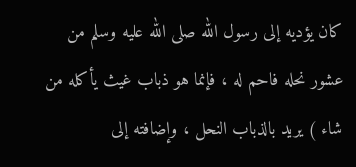كان يؤديه إلى رسول الله صلى الله عليه وسلم من عشور نحله فاحم له ، فإنما هو ذباب غيث يأكله من شاء ) يريد بالذباب النحل ، وإضافته إلى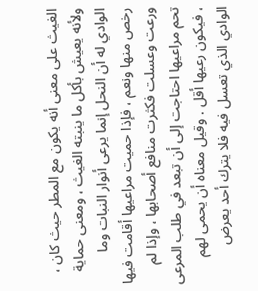الغيث على معنى أنه يكون مع المطر حيث كان ، ولأنه يعيش بأكل ما ينبته الغيث ، ومعنى حماية الوادي له أن النحل إنما يرعى أنوار النبات وما رخص منها ونعم ، فإذا حميت مراعيها أقامت فيها ورعت وعسلت فكثرت منافع أصحابها ، وإذا لم تحم مراعيها احتاجت إلى أن تبعد في طلب المرعى ، فيكون رعيها أقل . وقيل معناه أن يحمى لهم الوادي الذي تعسل فيه فلا يترك أحد يعرض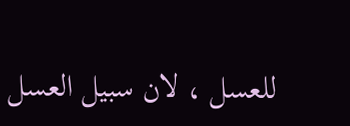للعسل ، لان سبيل العسل